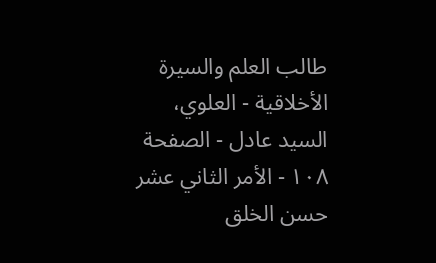طالب العلم والسيرة الأخلاقية - العلوي، السيد عادل - الصفحة ١٠٨ - الأمر الثاني عشر حسن الخلق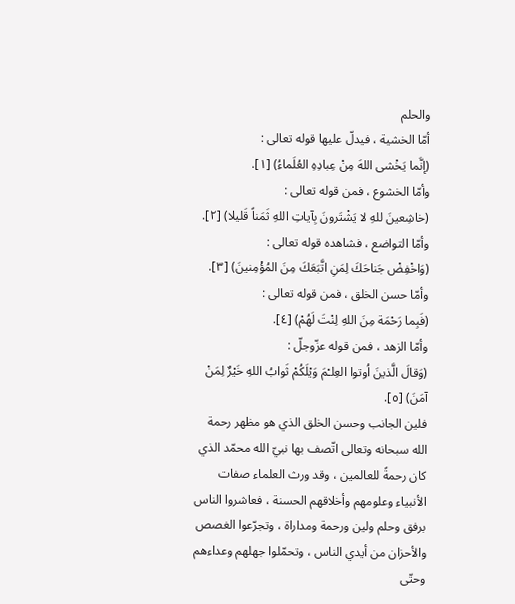والحلم
أمّا الخشية ، فيدلّ عليها قوله تعالى :
(إنَّما يَخْشى اللهَ مِنْ عِبادِهِ العُلَماءُ) [١].
وأمّا الخشوع ، فمن قوله تعالى :
(خاشِعينَ للهِ لا يَشْتَرونَ بِآياتِ اللهِ ثَمَناً قَليلا) [٢].
وأمّا التواضع ، فشاهده قوله تعالى :
(وَاخْفِضْ جَناحَكَ لِمَنِ اتَّبَعَكَ مِنَ المُؤْمِنينَ) [٣].
وأمّا حسن الخلق ، فمن قوله تعالى :
(فَبِما رَحْمَة مِنَ اللهِ لِنْتَ لَهُمْ) [٤].
وأمّا الزهد ، فمن قوله عزّوجلّ :
(وَقالَ الَّذينَ اُوتوا العِلـْمَ وَيْلَكُمْ ثَوابُ اللهِ خَيْرٌ لِمَنْ آمَنَ) [٥].
فلين الجانب وحسن الخلق الذي هو مظهر رحمة الله سبحانه وتعالى اتّصف بها نبيّ الله محمّد الذي كان رحمةً للعالمين ، وقد ورث العلماء صفات الأنبياء وعلومهم وأخلاقهم الحسنة ، فعاشروا الناس برفق وحلم ولين ورحمة ومداراة ، وتجرّعوا الغصص والأحزان من أيدي الناس ، وتحمّلوا جهلهم وعداءهم وحتّى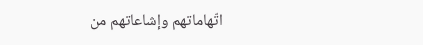اتّهاماتهم وإشاعاتهم من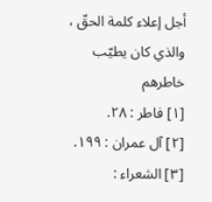أجل إعلاء كلمة الحقّ ، والذي كان يطيّب خاطرهم
[١] فاطر : ٢٨.
[٢] آل عمران : ١٩٩.
[٣] الشعراء :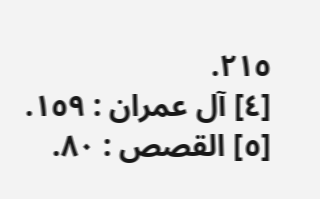٢١٥.
[٤] آل عمران : ١٥٩.
[٥] القصص : ٨٠.